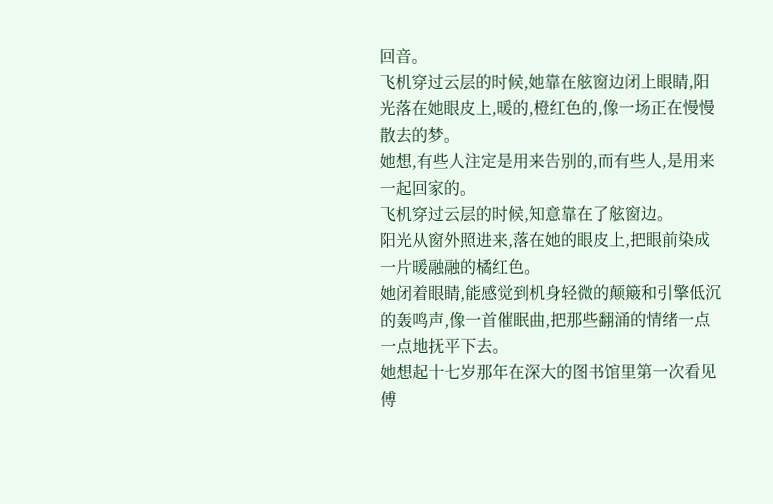回音。
飞机穿过云层的时候,她靠在舷窗边闭上眼睛,阳光落在她眼皮上,暖的,橙红色的,像一场正在慢慢散去的梦。
她想,有些人注定是用来告别的,而有些人,是用来一起回家的。
飞机穿过云层的时候,知意靠在了舷窗边。
阳光从窗外照进来,落在她的眼皮上,把眼前染成一片暖融融的橘红色。
她闭着眼睛,能感觉到机身轻微的颠簸和引擎低沉的轰鸣声,像一首催眠曲,把那些翻涌的情绪一点一点地抚平下去。
她想起十七岁那年在深大的图书馆里第一次看见傅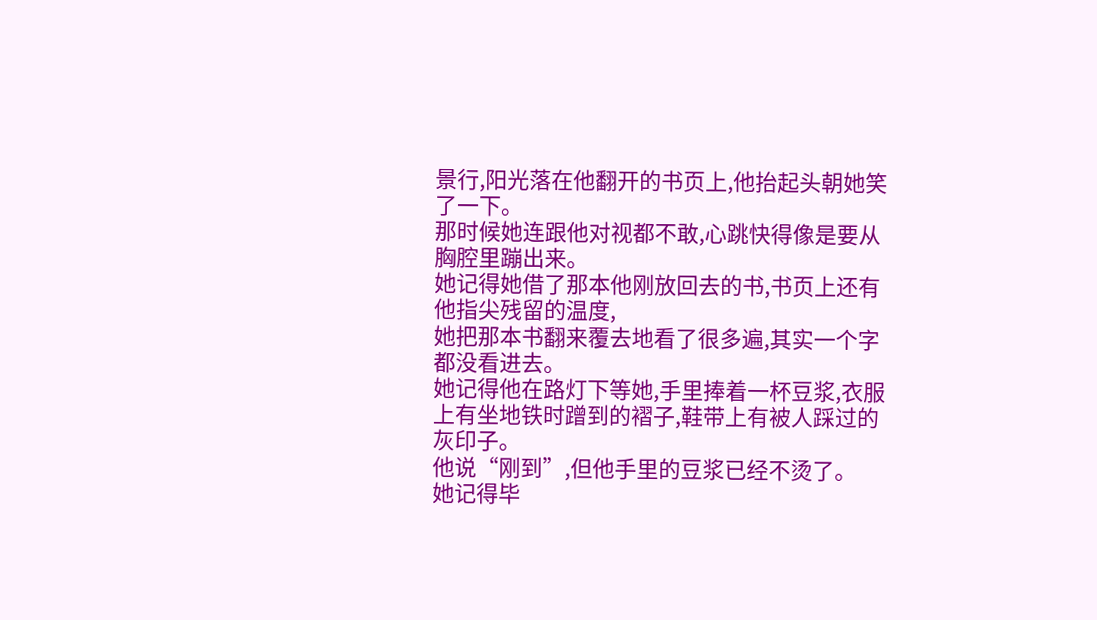景行,阳光落在他翻开的书页上,他抬起头朝她笑了一下。
那时候她连跟他对视都不敢,心跳快得像是要从胸腔里蹦出来。
她记得她借了那本他刚放回去的书,书页上还有他指尖残留的温度,
她把那本书翻来覆去地看了很多遍,其实一个字都没看进去。
她记得他在路灯下等她,手里捧着一杯豆浆,衣服上有坐地铁时蹭到的褶子,鞋带上有被人踩过的灰印子。
他说“刚到”,但他手里的豆浆已经不烫了。
她记得毕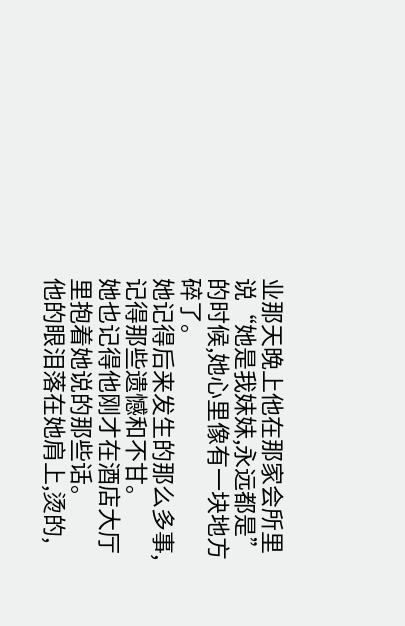业那天晚上他在那家会所里说“她是我妹妹,永远都是”的时候,她心里像有一块地方碎了。
她记得后来发生的那么多事,记得那些遗憾和不甘。
她也记得他刚才在酒店大厅里抱着她说的那些话。
他的眼泪落在她肩上,烫的,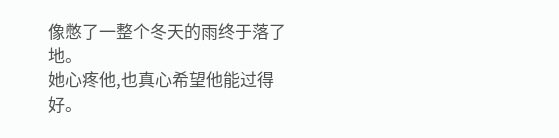像憋了一整个冬天的雨终于落了地。
她心疼他,也真心希望他能过得好。